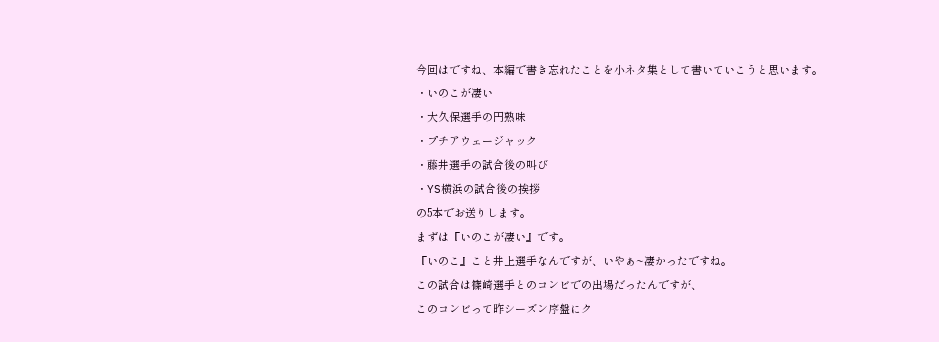今回はですね、本編で書き忘れたことを小ネタ集として書いていこうと思います。
・いのこが凄い
・大久保選手の円熟味
・プチアウェージャック
・藤井選手の試合後の叫び
・YS横浜の試合後の挨拶
の5本でお送りします。
まずは『いのこが凄い』です。
『いのこ』こと井上選手なんですが、いやぁ~凄かったですね。
この試合は篠崎選手とのコンビでの出場だったんですが、
このコンビって昨シーズン序盤にク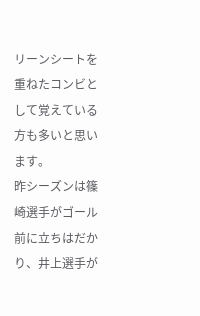リーンシートを重ねたコンビとして覚えている方も多いと思います。
昨シーズンは篠崎選手がゴール前に立ちはだかり、井上選手が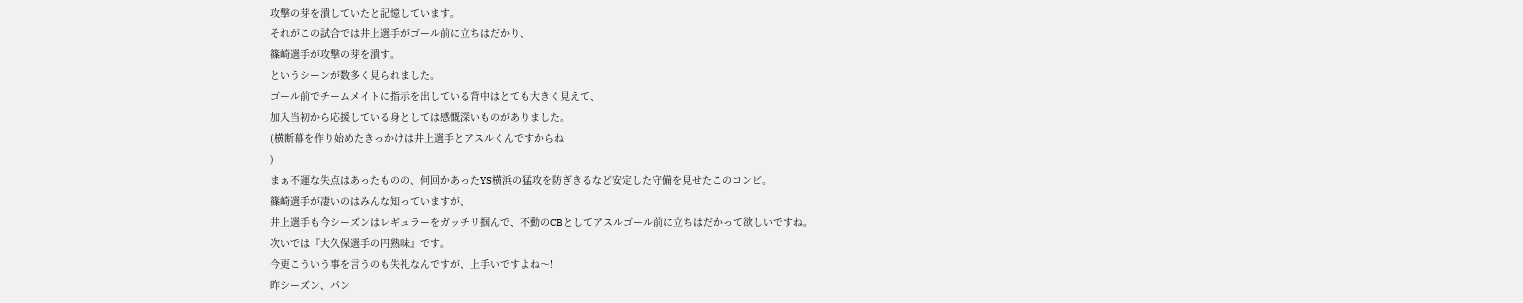攻撃の芽を潰していたと記憶しています。
それがこの試合では井上選手がゴール前に立ちはだかり、
篠崎選手が攻撃の芽を潰す。
というシーンが数多く見られました。
ゴール前でチームメイトに指示を出している背中はとても大きく見えて、
加入当初から応援している身としては感慨深いものがありました。
(横断幕を作り始めたきっかけは井上選手とアスルくんですからね
)
まぁ不運な失点はあったものの、何回かあったYS横浜の猛攻を防ぎきるなど安定した守備を見せたこのコンビ。
篠崎選手が凄いのはみんな知っていますが、
井上選手も今シーズンはレギュラーをガッチリ掴んで、不動のCBとしてアスルゴール前に立ちはだかって欲しいですね。
次いでは『大久保選手の円熟味』です。
今更こういう事を言うのも失礼なんですが、上手いですよね〜!
昨シーズン、パン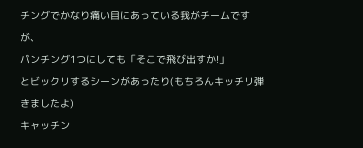チングでかなり痛い目にあっている我がチームですが、
パンチング1つにしても「そこで飛び出すか!」
とビックリするシーンがあったり(もちろんキッチリ弾きましたよ)
キャッチン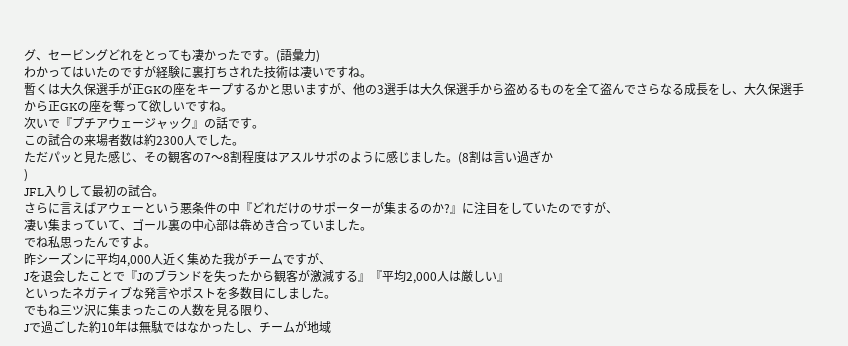グ、セービングどれをとっても凄かったです。(語彙力)
わかってはいたのですが経験に裏打ちされた技術は凄いですね。
暫くは大久保選手が正GKの座をキープするかと思いますが、他の3選手は大久保選手から盗めるものを全て盗んでさらなる成長をし、大久保選手から正GKの座を奪って欲しいですね。
次いで『プチアウェージャック』の話です。
この試合の来場者数は約2300人でした。
ただパッと見た感じ、その観客の7〜8割程度はアスルサポのように感じました。(8割は言い過ぎか
)
JFL入りして最初の試合。
さらに言えばアウェーという悪条件の中『どれだけのサポーターが集まるのか?』に注目をしていたのですが、
凄い集まっていて、ゴール裏の中心部は犇めき合っていました。
でね私思ったんですよ。
昨シーズンに平均4,000人近く集めた我がチームですが、
Jを退会したことで『Jのブランドを失ったから観客が激減する』『平均2,000人は厳しい』
といったネガティブな発言やポストを多数目にしました。
でもね三ツ沢に集まったこの人数を見る限り、
Jで過ごした約10年は無駄ではなかったし、チームが地域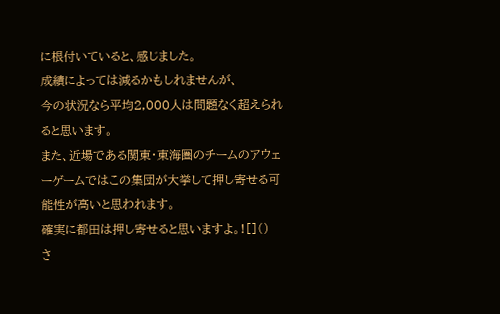に根付いていると、感じました。
成績によっては減るかもしれませんが、
今の状況なら平均2,000人は問題なく超えられると思います。
また、近場である関東・東海圏のチームのアウェーゲームではこの集団が大挙して押し寄せる可能性が高いと思われます。
確実に都田は押し寄せると思いますよ。![]()
さ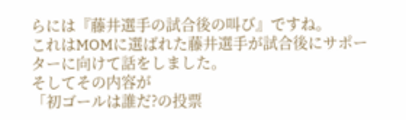らには『藤井選手の試合後の叫び』ですね。
これはMOMに選ばれた藤井選手が試合後にサポーターに向けて話をしました。
そしてその内容が
「初ゴールは誰だ?の投票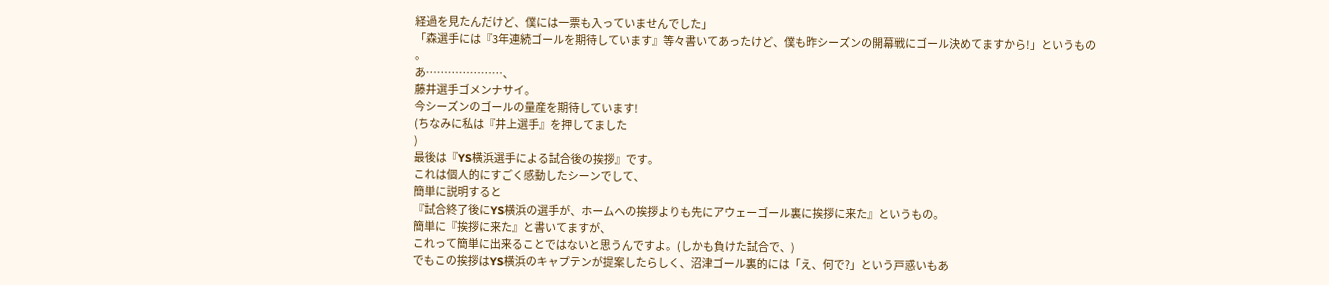経過を見たんだけど、僕には一票も入っていませんでした」
「森選手には『3年連続ゴールを期待しています』等々書いてあったけど、僕も昨シーズンの開幕戦にゴール決めてますから!」というもの
。
あ…………………、
藤井選手ゴメンナサイ。
今シーズンのゴールの量産を期待しています!
(ちなみに私は『井上選手』を押してました
)
最後は『YS横浜選手による試合後の挨拶』です。
これは個人的にすごく感動したシーンでして、
簡単に説明すると
『試合終了後にYS横浜の選手が、ホームへの挨拶よりも先にアウェーゴール裏に挨拶に来た』というもの。
簡単に『挨拶に来た』と書いてますが、
これって簡単に出来ることではないと思うんですよ。(しかも負けた試合で、)
でもこの挨拶はYS横浜のキャプテンが提案したらしく、沼津ゴール裏的には「え、何で?」という戸惑いもあ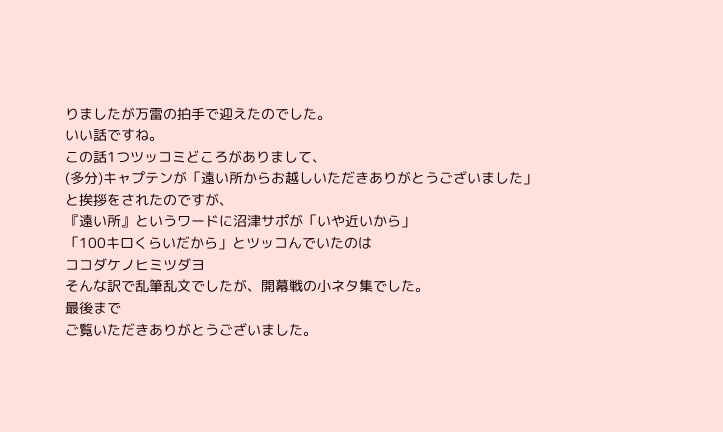りましたが万雷の拍手で迎えたのでした。
いい話ですね。
この話1つツッコミどころがありまして、
(多分)キャプテンが「遠い所からお越しいただきありがとうございました」
と挨拶をされたのですが、
『遠い所』というワードに沼津サポが「いや近いから」
「100キロくらいだから」とツッコんでいたのは
ココダケノヒミツダヨ
そんな訳で乱筆乱文でしたが、開幕戦の小ネタ集でした。
最後まで
ご覧いただきありがとうございました。